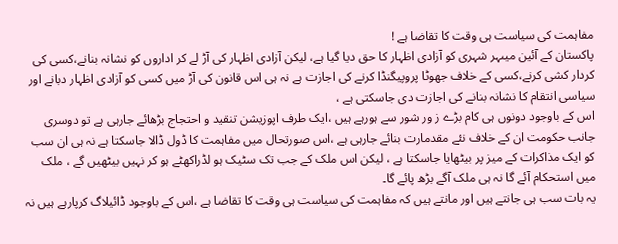مفاہمت کی سیاست ہی وقت کا تقاضا ہے !
پاکستان کے آئین میںہر شہری کو آزادی اظہار کا حق دیا گیا ہے، لیکن آزادی اظہار کی آڑ لے کر اداروں کو نشانہ بنانے،کسی کی کردار کشی کرنے،کسی کے خلاف جھوٹا پروپیگنڈا کرنے کی اجازت ہے نہ ہی اس قانون کی آڑ میں کسی کو آزادی اظہار دبانے اور سیاسی انتقام کا نشانہ بنانے کی اجازت دی جاسکتی ہے ،
اس کے باوجود دونوں ہی کام بڑے ز ور شور سے ہورہے ہیں ،ایک طرف اپوزیشن تنقید و احتجاج بڑھائے جارہی ہے تو دوسری جانب حکومت ان کے خلاف نئے مقدمارت بنائے جارہی ہے ،اس صورتحال میں مفاہمت کا ڈول ڈالا جاسکتا ہے نہ ہی ان سب کو ایک مذاکرات کے میز پر بیٹھایا جاسکتا ہے ، لیکن اس ملک کے جب تک سٹیک ہو لڈراکھٹے ہو کر نہیں بیٹھیں گے ، ملک میں استحکام آئے گا نہ ہی ملک آگے بڑھ پائے گا۔
یہ بات سب ہی جانتے ہیں اور مانتے ہیں کہ مفاہمت کی سیاست ہی وقت کا تقاضا ہے ،اس کے باوجود ڈائیلاگ کرپارہے ہیں نہ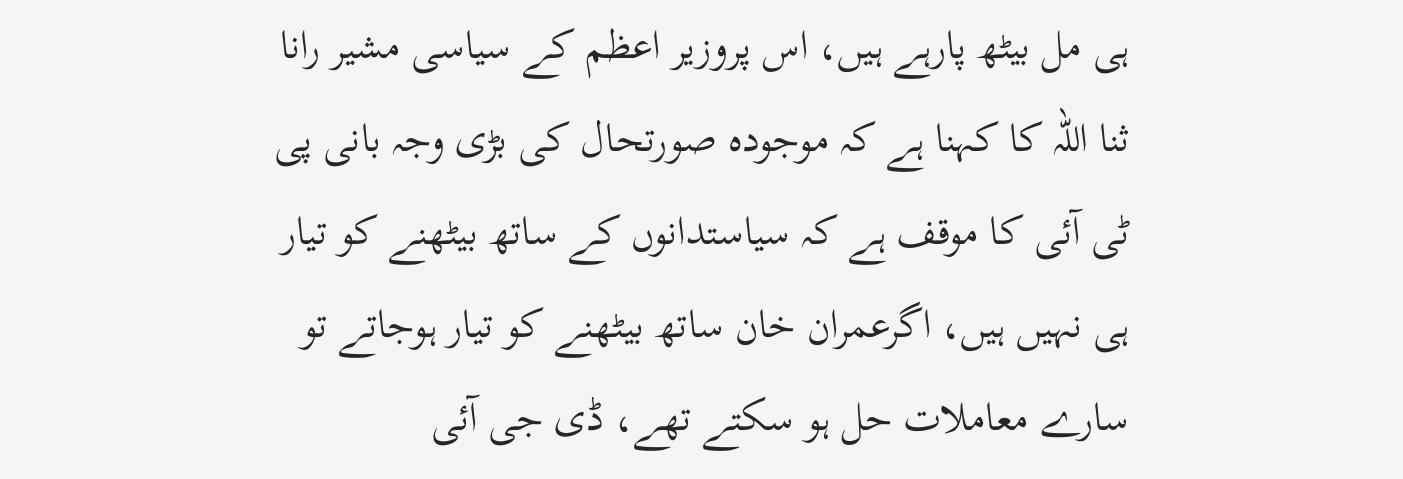ہی مل بیٹھ پارہے ہیں، اس پروزیر اعظم کے سیاسی مشیر رانا ثنا اللہ کا کہنا ہے کہ موجودہ صورتحال کی بڑی وجہ بانی پی ٹی آئی کا موقف ہے کہ سیاستدانوں کے ساتھ بیٹھنے کو تیار ہی نہیں ہیں، اگرعمران خان ساتھ بیٹھنے کو تیار ہوجاتے تو سارے معاملات حل ہو سکتے تھے، ڈی جی آئی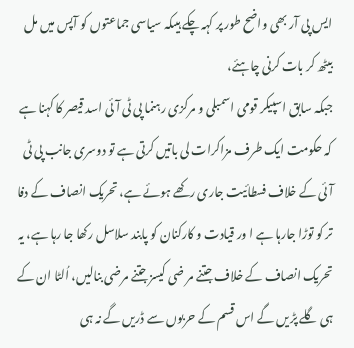ایس پی آر بھی واضح طور پر کہہ چکے ہیںکہ سیاسی جماعتوں کو آپس میں مل بیٹھ کر بات کرنی چاہئے،
جبکہ سابق اسپیکر قومی اسمبلی و مرکزی رہنما پی ٹی آئی اسد قیصر کا کہنا ہے کہ حکومت ایک طرف مزاکرات لی باتیں کرتی ہے تو دوسری جانب پی ٹی آئی کے خلاف فسطائیت جاری رکھے ہوئے ہے، تحریک انصاف کے دفا تر کو توڑا جارہا ہے ا ور قیادت و کارکنان کو پابند سلاسل رکھا جا رہا ہے، یہ تحریک انصاف کے خلاف جتنے مر ضی کیسز جتنے مرضی بنالیں، اُلٹا ان کے ہی گلے پڑ یں گے اس قسم کے حربوں سے ڈریں گے نہ ہی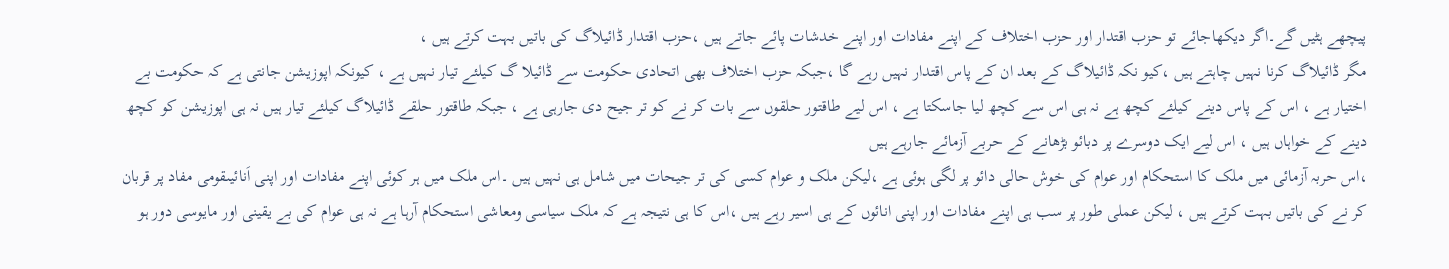پیچھے ہٹیں گے۔اگر دیکھاجائے تو حزب اقتدار اور حزب اختلاف کے اپنے مفادات اور اپنے خدشات پائے جاتے ہیں ،حزب اقتدار ڈائیلاگ کی باتیں بہت کرتے ہیں ،
مگر ڈائیلاگ کرنا نہیں چاہتے ہیں ،کیو نکہ ڈائیلاگ کے بعد ان کے پاس اقتدار نہیں رہے گا ،جبکہ حزب اختلاف بھی اتحادی حکومت سے ڈائیلا گ کیلئے تیار نہیں ہے ، کیونکہ اپوزیشن جانتی ہے کہ حکومت بے اختیار ہے ، اس کے پاس دینے کیلئے کچھ ہے نہ ہی اس سے کچھ لیا جاسکتا ہے ، اس لیے طاقتور حلقوں سے بات کر نے کو تر جیح دی جارہی ہے ، جبکہ طاقتور حلقے ڈائیلاگ کیلئے تیار ہیں نہ ہی اپوزیشن کو کچھ دینے کے خواہاں ہیں ، اس لیے ایک دوسرے پر دبائو بڑھانے کے حربے آزمائے جارہے ہیں
،اس حربہ آزمائی میں ملک کا استحکام اور عوام کی خوش حالی دائو پر لگی ہوئی ہے ،لیکن ملک و عوام کسی کی تر جیحات میں شامل ہی نہیں ہیں ۔اس ملک میں ہر کوئی اپنے مفادات اور اپنی اَنائیںقومی مفاد پر قربان کر نے کی باتیں بہت کرتے ہیں ، لیکن عملی طور پر سب ہی اپنے مفادات اور اپنی انائوں کے ہی اسیر رہے ہیں ،اس کا ہی نتیجہ ہے کہ ملک سیاسی ومعاشی استحکام آرہا ہے نہ ہی عوام کی بے یقینی اور مایوسی دور ہو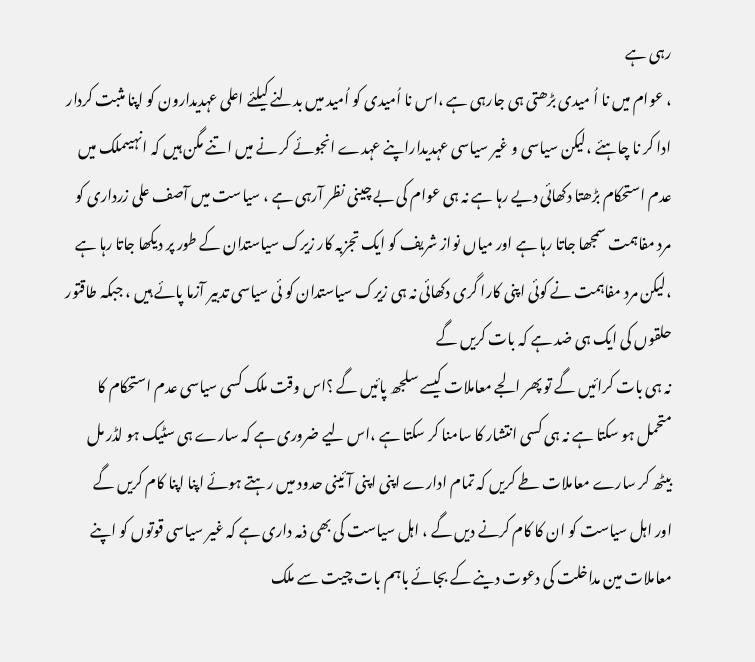رہی ہے
، عوام میں نا اُ میدی بڑھتی ہی جارہی ہے ،اس نا اُمیدی کو اُمید میں بدلنے کیلئے اعلی عہدیدارون کو اپنا مثبت کردار ادا کر نا چاہئے ،لیکن سیاسی و غیر سیاسی عہدیداراپنے عہدے انجوئے کر نے میں اتنے مگن ہیں کہ انہیںملک میں عدم استحکام بڑھتا دکھائی دیے رہا ہے نہ ہی عوام کی بے چینی نظر آرہی ہے ، سیاست میں آصف علی زرداری کو مرد مفاہمت سمجھا جاتا رہا ہے اور میاں نواز شریف کو ایک تجزبہ کار زیرک سیاستدان کے طور پر دیکھا جاتا رہا ہے ،لیکن مرد مفاہمت نے کوئی اپنی کارا گری دکھائی نہ ہی زیرک سیاستدان کو ئی سیاسی تدبیر آزما پائے ہیں ، جبکہ طاقتور حلقوں کی ایک ہی ضد ہے کہ بات کریں گے
نہ ہی بات کرائیں گے تو پھر الجے معاملات کیسے سلجھ پائیں گے ؟اس وقت ملک کسی سیاسی عدم استحکام کا متحمل ہو سکتا ہے نہ ہی کسی انتشار کا سامنا کر سکتا ہے ،اس لیے ضروری ہے کہ سارے ہی سٹیک ہو لڈر مل بیٹھ کر سارے معاملات طے کریں کہ تمام ادارے اپنی اپنی آئینی حدود میں رہتے ہوئے اپنا اپنا کام کریں گے
اور اہل سیاست کو ان کا کام کرنے دیں گے ، اہل سیاست کی بھی ذمہ داری ہے کہ غیر سیاسی قوتوں کو اپنے معاملات مین مداخلت کی دعوت دینے کے بجائے باہم بات چیت سے ملک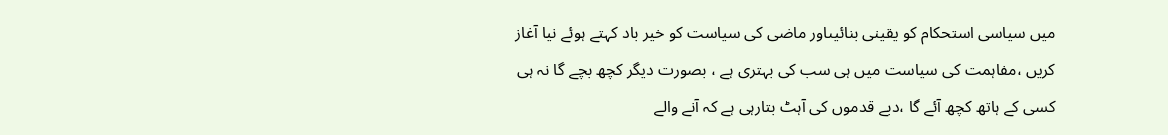میں سیاسی استحکام کو یقینی بنائیںاور ماضی کی سیاست کو خیر باد کہتے ہوئے نیا آغاز کریں ،مفاہمت کی سیاست میں ہی سب کی بہتری ہے ، بصورت دیگر کچھ بچے گا نہ ہی کسی کے ہاتھ کچھ آئے گا ،دبے قدموں کی آہٹ بتارہی ہے کہ آنے والے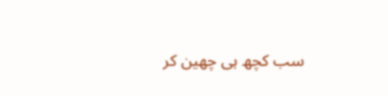سب کچھ ہی چھین کر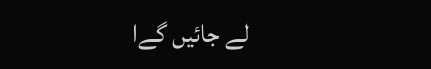لے جائیں گےا